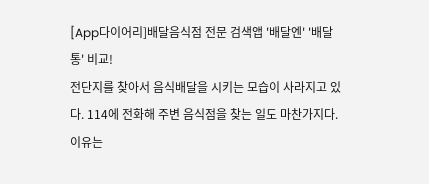[App다이어리]배달음식점 전문 검색앱 '배달엔' '배달통' 비교!
전단지를 찾아서 음식배달을 시키는 모습이 사라지고 있다. 114에 전화해 주변 음식점을 찾는 일도 마찬가지다. 이유는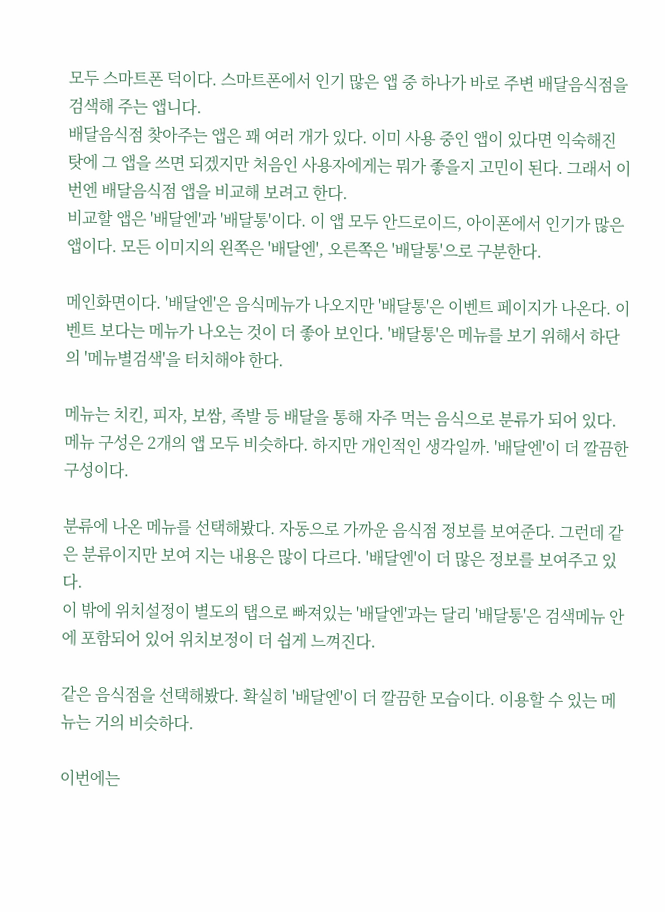모두 스마트폰 덕이다. 스마트폰에서 인기 많은 앱 중 하나가 바로 주변 배달음식점을 검색해 주는 앱니다.
배달음식점 찾아주는 앱은 꽤 여러 개가 있다. 이미 사용 중인 앱이 있다면 익숙해진 탓에 그 앱을 쓰면 되겠지만 처음인 사용자에게는 뭐가 좋을지 고민이 된다. 그래서 이번엔 배달음식점 앱을 비교해 보려고 한다.
비교할 앱은 '배달엔'과 '배달통'이다. 이 앱 모두 안드로이드, 아이폰에서 인기가 많은 앱이다. 모든 이미지의 왼쪽은 '배달엔', 오른쪽은 '배달통'으로 구분한다.

메인화면이다. '배달엔'은 음식메뉴가 나오지만 '배달통'은 이벤트 페이지가 나온다. 이벤트 보다는 메뉴가 나오는 것이 더 좋아 보인다. '배달통'은 메뉴를 보기 위해서 하단의 '메뉴별검색'을 터치해야 한다.

메뉴는 치킨, 피자, 보쌈, 족발 등 배달을 통해 자주 먹는 음식으로 분류가 되어 있다. 메뉴 구성은 2개의 앱 모두 비슷하다. 하지만 개인적인 생각일까. '배달엔'이 더 깔끔한 구성이다.

분류에 나온 메뉴를 선택해봤다. 자동으로 가까운 음식점 정보를 보여준다. 그런데 같은 분류이지만 보여 지는 내용은 많이 다르다. '배달엔'이 더 많은 정보를 보여주고 있다.
이 밖에 위치설정이 별도의 탭으로 빠져있는 '배달엔'과는 달리 '배달통'은 검색메뉴 안에 포함되어 있어 위치보정이 더 쉽게 느껴진다.

같은 음식점을 선택해봤다. 확실히 '배달엔'이 더 깔끔한 모습이다. 이용할 수 있는 메뉴는 거의 비슷하다.

이번에는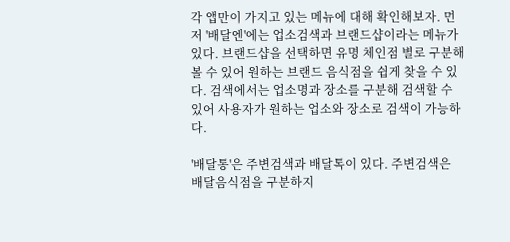각 앱만이 가지고 있는 메뉴에 대해 확인해보자. 먼저 '배달엔'에는 업소검색과 브랜드샵이라는 메뉴가 있다. 브랜드샵을 선택하면 유명 체인점 별로 구분해 볼 수 있어 원하는 브랜드 음식점을 쉽게 찾을 수 있다. 검색에서는 업소명과 장소를 구분해 검색할 수 있어 사용자가 원하는 업소와 장소로 검색이 가능하다.

'배달통'은 주변검색과 배달톡이 있다. 주변검색은 배달음식점을 구분하지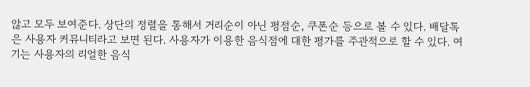않고 모두 보여준다. 상단의 정렬을 통해서 거리순이 아닌 평점순, 쿠폰순 등으로 볼 수 있다. 배달톡은 사용자 커뮤니티라고 보면 된다. 사용자가 이용한 음식점에 대한 평가를 주관적으로 할 수 있다. 여기는 사용자의 리얼한 음식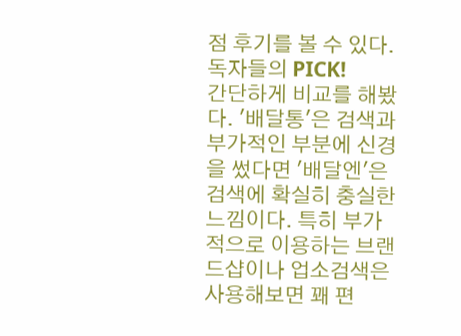점 후기를 볼 수 있다.
독자들의 PICK!
간단하게 비교를 해봤다. '배달통'은 검색과 부가적인 부분에 신경을 썼다면 '배달엔'은 검색에 확실히 충실한 느낌이다. 특히 부가적으로 이용하는 브랜드샵이나 업소검색은 사용해보면 꽤 편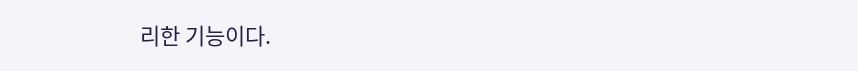리한 기능이다.